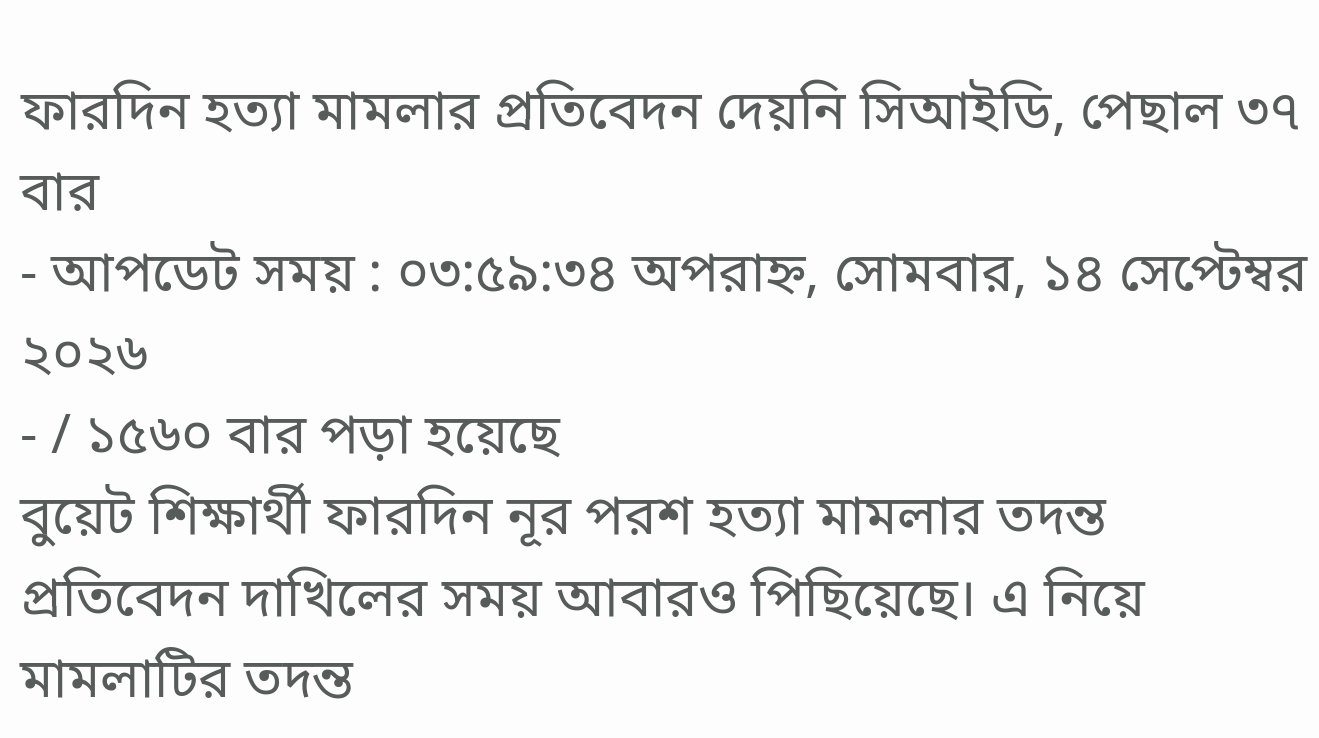ফারদিন হত্যা মামলার প্রতিবেদন দেয়নি সিআইডি, পেছাল ৩৭ বার
- আপডেট সময় : ০৩:৫৯:৩৪ অপরাহ্ন, সোমবার, ১৪ সেপ্টেম্বর ২০২৬
- / ১৫৬০ বার পড়া হয়েছে
বুয়েট শিক্ষার্থী ফারদিন নূর পরশ হত্যা মামলার তদন্ত প্রতিবেদন দাখিলের সময় আবারও পিছিয়েছে। এ নিয়ে মামলাটির তদন্ত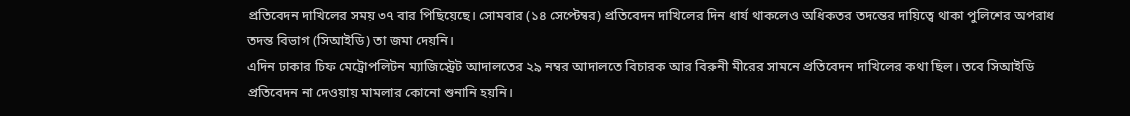প্রতিবেদন দাখিলের সময় ৩৭ বার পিছিয়েছে। সোমবার (১৪ সেপ্টেম্বর) প্রতিবেদন দাখিলের দিন ধার্য থাকলেও অধিকতর তদন্তের দায়িত্বে থাকা পুলিশের অপরাধ তদন্ত বিভাগ (সিআইডি) তা জমা দেয়নি।
এদিন ঢাকার চিফ মেট্রোপলিটন ম্যাজিস্ট্রেট আদালতের ২৯ নম্বর আদালতে বিচারক আর বিরুনী মীরের সামনে প্রতিবেদন দাখিলের কথা ছিল। তবে সিআইডি প্রতিবেদন না দেওয়ায় মামলার কোনো শুনানি হয়নি।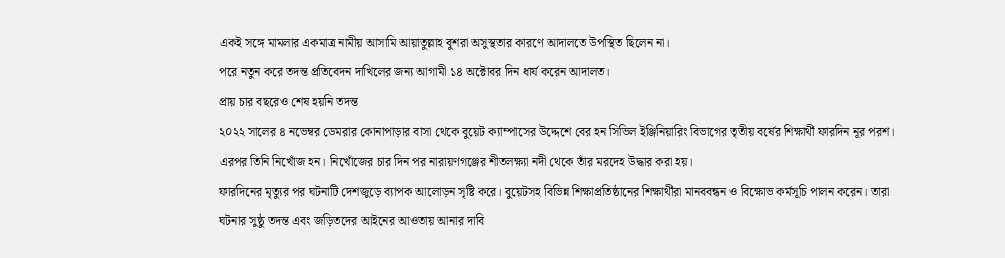একই সঙ্গে মামলার একমাত্র নামীয় আসামি আয়াতুল্লাহ বুশরা অসুস্থতার কারণে আদালতে উপস্থিত ছিলেন না।
পরে নতুন করে তদন্ত প্রতিবেদন দাখিলের জন্য আগামী ১৪ অক্টোবর দিন ধার্য করেন আদালত।
প্রায় চার বছরেও শেষ হয়নি তদন্ত
২০২২ সালের ৪ নভেম্বর ডেমরার কোনাপাড়ার বাসা থেকে বুয়েট ক্যাম্পাসের উদ্দেশে বের হন সিভিল ইঞ্জিনিয়ারিং বিভাগের তৃতীয় বর্ষের শিক্ষার্থী ফারদিন নূর পরশ। এরপর তিনি নিখোঁজ হন। নিখোঁজের চার দিন পর নারায়ণগঞ্জের শীতলক্ষ্যা নদী থেকে তাঁর মরদেহ উদ্ধার করা হয়।
ফারদিনের মৃত্যুর পর ঘটনাটি দেশজুড়ে ব্যাপক আলোড়ন সৃষ্টি করে। বুয়েটসহ বিভিন্ন শিক্ষাপ্রতিষ্ঠানের শিক্ষার্থীরা মানববন্ধন ও বিক্ষোভ কর্মসূচি পালন করেন। তারা ঘটনার সুষ্ঠু তদন্ত এবং জড়িতদের আইনের আওতায় আনার দাবি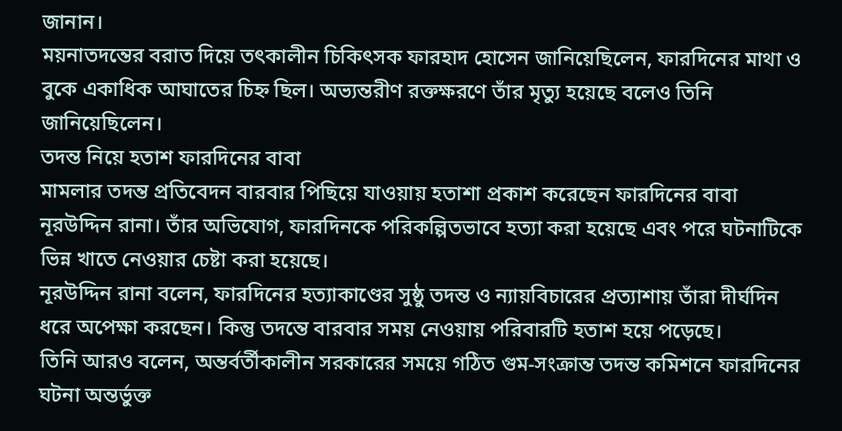জানান।
ময়নাতদন্তের বরাত দিয়ে তৎকালীন চিকিৎসক ফারহাদ হোসেন জানিয়েছিলেন, ফারদিনের মাথা ও বুকে একাধিক আঘাতের চিহ্ন ছিল। অভ্যন্তরীণ রক্তক্ষরণে তাঁর মৃত্যু হয়েছে বলেও তিনি জানিয়েছিলেন।
তদন্ত নিয়ে হতাশ ফারদিনের বাবা
মামলার তদন্ত প্রতিবেদন বারবার পিছিয়ে যাওয়ায় হতাশা প্রকাশ করেছেন ফারদিনের বাবা নূরউদ্দিন রানা। তাঁর অভিযোগ, ফারদিনকে পরিকল্পিতভাবে হত্যা করা হয়েছে এবং পরে ঘটনাটিকে ভিন্ন খাতে নেওয়ার চেষ্টা করা হয়েছে।
নূরউদ্দিন রানা বলেন, ফারদিনের হত্যাকাণ্ডের সুষ্ঠু তদন্ত ও ন্যায়বিচারের প্রত্যাশায় তাঁরা দীর্ঘদিন ধরে অপেক্ষা করছেন। কিন্তু তদন্তে বারবার সময় নেওয়ায় পরিবারটি হতাশ হয়ে পড়েছে।
তিনি আরও বলেন, অন্তর্বর্তীকালীন সরকারের সময়ে গঠিত গুম-সংক্রান্ত তদন্ত কমিশনে ফারদিনের ঘটনা অন্তর্ভুক্ত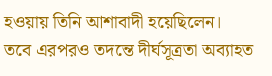হওয়ায় তিনি আশাবাদী হয়েছিলেন। তবে এরপরও তদন্তে দীর্ঘসূত্রতা অব্যাহত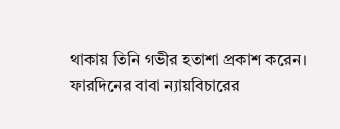থাকায় তিনি গভীর হতাশা প্রকাশ করেন।
ফারদিনের বাবা ন্যায়বিচারের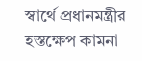স্বার্থে প্রধানমন্ত্রীর হস্তক্ষেপ কামনা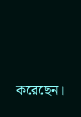করেছেন।